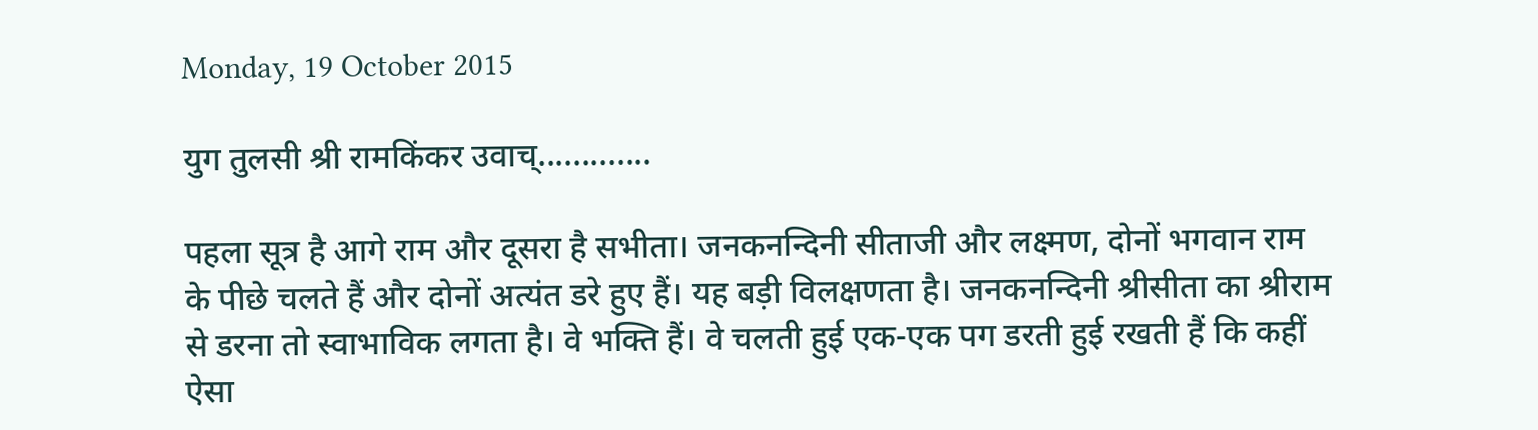Monday, 19 October 2015

युग तुलसी श्री रामकिंकर उवाच्.............

पहला सूत्र है आगे राम और दूसरा है सभीता। जनकनन्दिनी सीताजी और लक्ष्मण, दोनों भगवान राम के पीछे चलते हैं और दोनों अत्यंत डरे हुए हैं। यह बड़ी विलक्षणता है। जनकनन्दिनी श्रीसीता का श्रीराम से डरना तो स्वाभाविक लगता है। वे भक्ति हैं। वे चलती हुई एक-एक पग डरती हुई रखती हैं कि कहीं ऐसा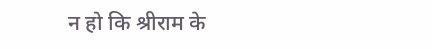न हो कि श्रीराम के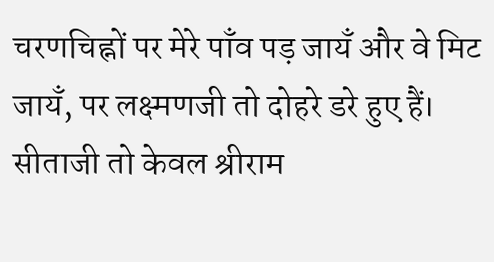चरणचिह्नों पर मेरे पाँव पड़ जायँ और वे मिट जायँ, पर लक्ष्मणजी तो दोहरे डरे हुए हैं। सीताजी तो केवल श्रीराम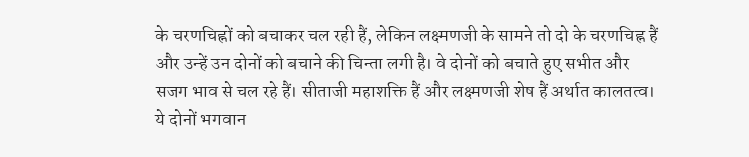के चरणचिह्नों को बचाकर चल रही हैं, लेकिन लक्ष्मणजी के सामने तो दो के चरणचिह्न हैं और उन्हें उन दोनों को बचाने की चिन्ता लगी है। वे दोनों को बचाते हुए सभीत और सजग भाव से चल रहे हैं। सीताजी महाशक्ति हैं और लक्ष्मणजी शेष हैं अर्थात कालतत्व। ये दोनों भगवान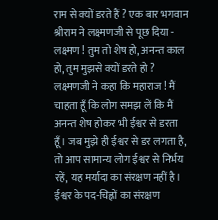राम से क्यों डरते हैं ? एक बार भगवान श्रीराम ने लक्ष्मणजी से पूछ दिया - लक्ष्मण ! तुम तो शेष हो, अनन्त काल हो, तुम मुझसे क्यों डरते हो ? लक्ष्मणजी ने कहा कि महाराज ! मैं चाहता हूँ कि लोग समझ लें कि मैं अनन्त शेष होकर भी ईश्वर से डरता हूँ। जब मुझे ही ईश्वर से डर लगता है, तो आप सामान्य लोग ईश्वर से निर्भय रहें, यह मर्यादा का संरक्षण नहीं है। ईश्वर के पद-चिह्नों का संरक्षण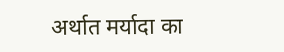अर्थात मर्यादा का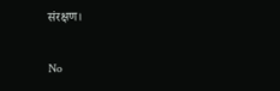संरक्षण।

No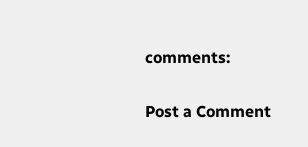comments:

Post a Comment